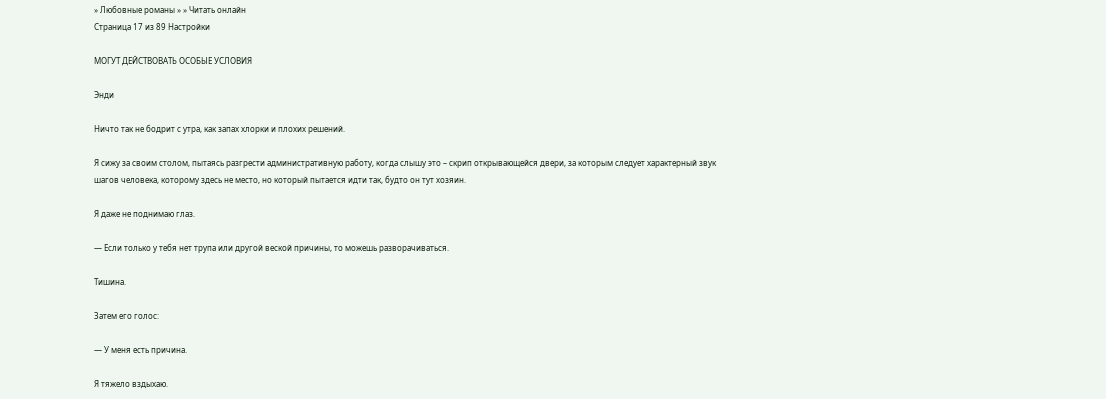» Любовные романы » » Читать онлайн
Страница 17 из 89 Настройки

МОГУТ ДЕЙСТВОВАТЬ ОСОБЫЕ УСЛОВИЯ

Энди

Ничто так не бодрит с утра, как запах хлорки и плохих решений.

Я сижу за своим столом, пытаясь разгрести административную работу, когда слышу это – скрип открывающейся двери, за которым следует характерный звук шагов человека, которому здесь не место, но который пытается идти так, будто он тут хозяин.

Я даже не поднимаю глаз.

— Если только у тебя нет трупа или другой веской причины, то можешь разворачиваться.

Тишина.

Затем его голос:

— У меня есть причина.

Я тяжело вздыхаю.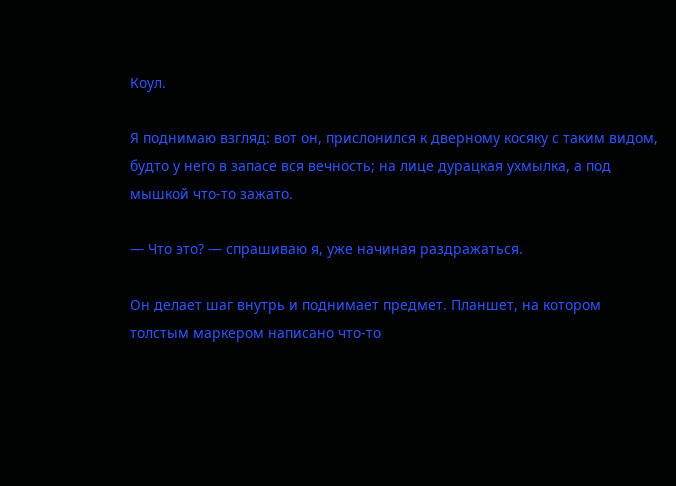Коул.

Я поднимаю взгляд: вот он, прислонился к дверному косяку с таким видом, будто у него в запасе вся вечность; на лице дурацкая ухмылка, а под мышкой что-то зажато.

— Что это? — спрашиваю я, уже начиная раздражаться.

Он делает шаг внутрь и поднимает предмет. Планшет, на котором толстым маркером написано что-то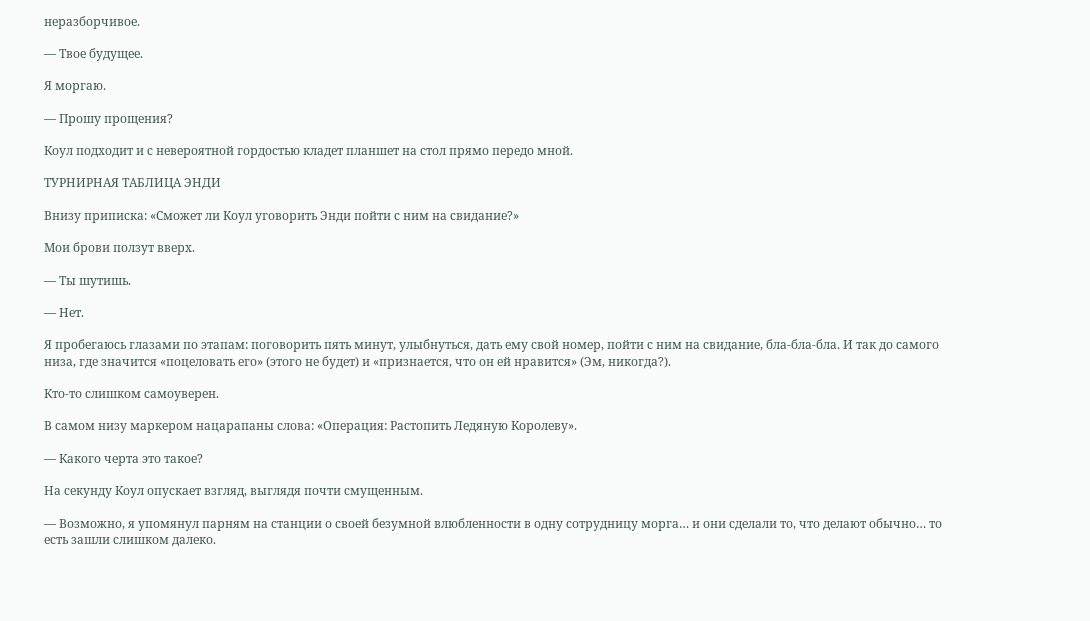неразборчивое.

— Твое будущее.

Я моргаю.

— Прошу прощения?

Коул подходит и с невероятной гордостью кладет планшет на стол прямо передо мной.

ТУРНИРНАЯ ТАБЛИЦА ЭНДИ

Внизу приписка: «Сможет ли Коул уговорить Энди пойти с ним на свидание?»

Мои брови ползут вверх.

— Ты шутишь.

— Нет.

Я пробегаюсь глазами по этапам: поговорить пять минут, улыбнуться, дать ему свой номер, пойти с ним на свидание, бла-бла-бла. И так до самого низа, где значится «поцеловать его» (этого не будет) и «признается, что он ей нравится» (Эм, никогда?).

Кто-то слишком самоуверен.

В самом низу маркером нацарапаны слова: «Операция: Растопить Ледяную Королеву».

— Какого черта это такое?

На секунду Коул опускает взгляд, выглядя почти смущенным.

— Возможно, я упомянул парням на станции о своей безумной влюбленности в одну сотрудницу морга… и они сделали то, что делают обычно… то есть зашли слишком далеко.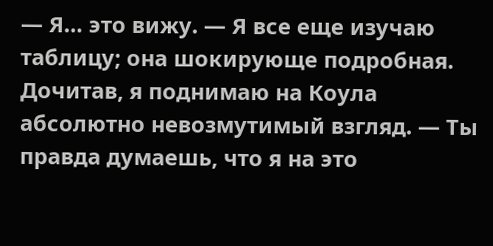— Я… это вижу. — Я все еще изучаю таблицу; она шокирующе подробная. Дочитав, я поднимаю на Коула абсолютно невозмутимый взгляд. — Ты правда думаешь, что я на это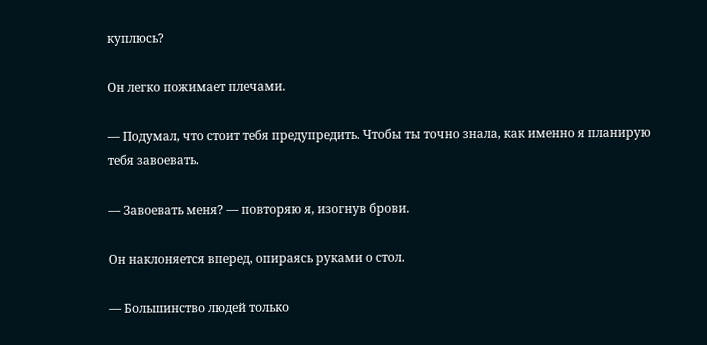куплюсь?

Он легко пожимает плечами.

— Подумал, что стоит тебя предупредить. Чтобы ты точно знала, как именно я планирую тебя завоевать.

— Завоевать меня? — повторяю я, изогнув брови.

Он наклоняется вперед, опираясь руками о стол.

— Большинство людей только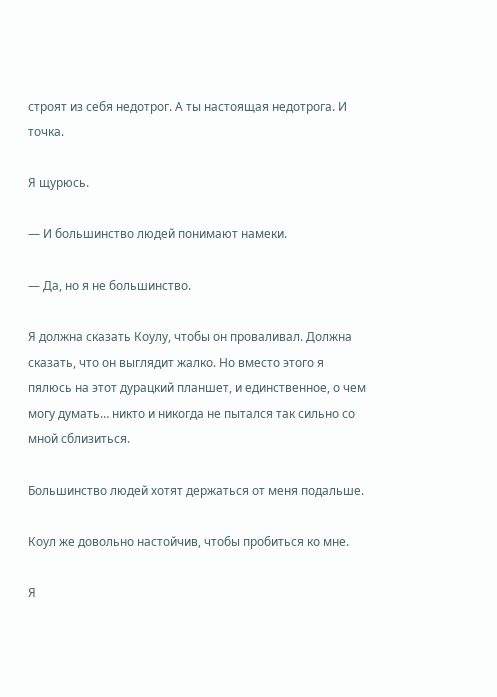строят из себя недотрог. А ты настоящая недотрога. И точка.

Я щурюсь.

— И большинство людей понимают намеки.

— Да, но я не большинство.

Я должна сказать Коулу, чтобы он проваливал. Должна сказать, что он выглядит жалко. Но вместо этого я пялюсь на этот дурацкий планшет, и единственное, о чем могу думать… никто и никогда не пытался так сильно со мной сблизиться.

Большинство людей хотят держаться от меня подальше.

Коул же довольно настойчив, чтобы пробиться ко мне.

Я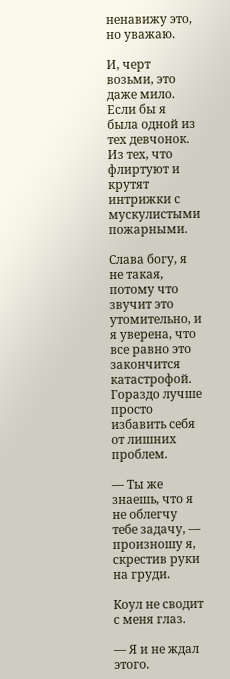ненавижу это, но уважаю.

И, черт возьми, это даже мило. Если бы я была одной из тех девчонок. Из тех, что флиртуют и крутят интрижки с мускулистыми пожарными.

Слава богу, я не такая, потому что звучит это утомительно, и я уверена, что все равно это закончится катастрофой. Гораздо лучше просто избавить себя от лишних проблем.

— Ты же знаешь, что я не облегчу тебе задачу, — произношу я, скрестив руки на груди.

Коул не сводит с меня глаз.

— Я и не ждал этого.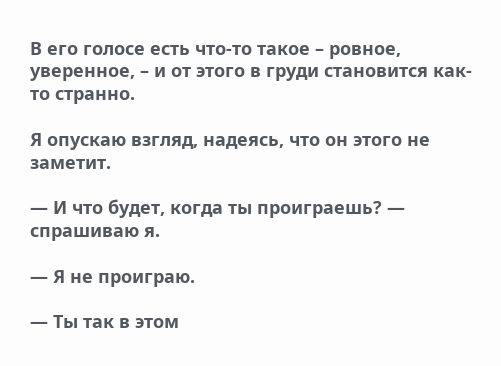В его голосе есть что-то такое – ровное, уверенное, – и от этого в груди становится как-то странно.

Я опускаю взгляд, надеясь, что он этого не заметит.

— И что будет, когда ты проиграешь? — спрашиваю я.

— Я не проиграю.

— Ты так в этом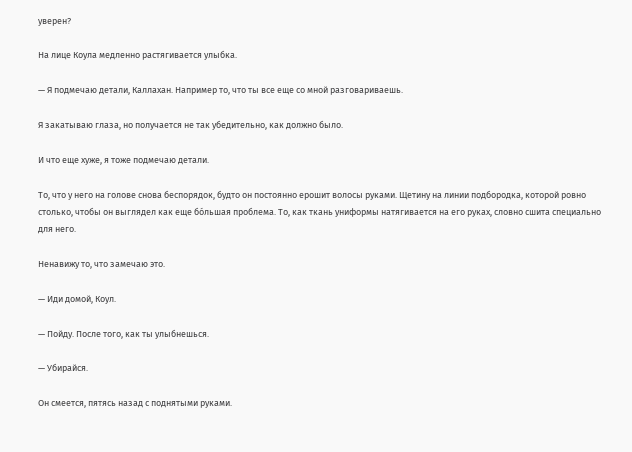уверен?

На лице Коула медленно растягивается улыбка.

— Я подмечаю детали, Каллахан. Например то, что ты все еще со мной разговариваешь.

Я закатываю глаза, но получается не так убедительно, как должно было.

И что еще хуже, я тоже подмечаю детали.

То, что у него на голове снова беспорядок, будто он постоянно ерошит волосы руками. Щетину на линии подбородка, которой ровно столько, чтобы он выглядел как еще бо́льшая проблема. То, как ткань униформы натягивается на его руках, словно сшита специально для него.

Ненавижу то, что замечаю это.

— Иди домой, Коул.

— Пойду. После того, как ты улыбнешься.

— Убирайся.

Он смеется, пятясь назад с поднятыми руками.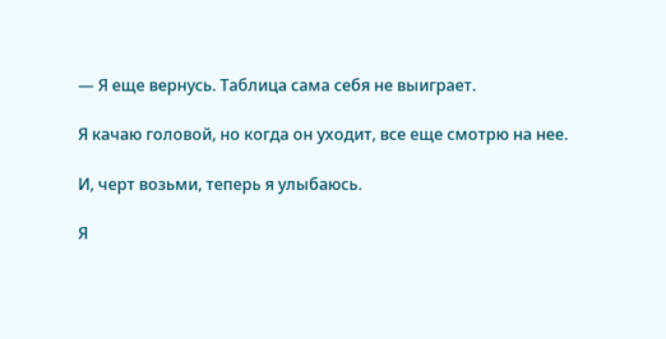— Я еще вернусь. Таблица сама себя не выиграет.

Я качаю головой, но когда он уходит, все еще смотрю на нее.

И, черт возьми, теперь я улыбаюсь.

Я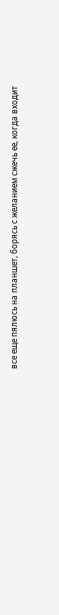все еще пялюсь на планшет, борясь с желанием сжечь ее, когда входит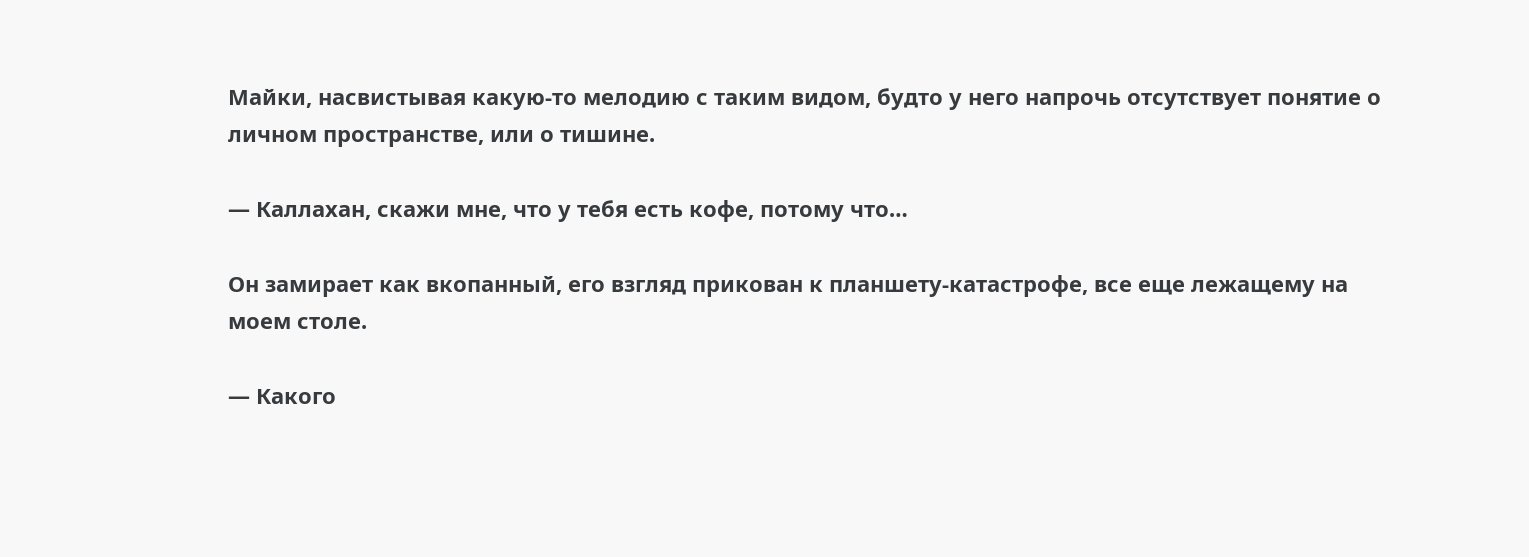Майки, насвистывая какую-то мелодию с таким видом, будто у него напрочь отсутствует понятие о личном пространстве, или о тишине.

— Каллахан, скажи мне, что у тебя есть кофе, потому что…

Он замирает как вкопанный, его взгляд прикован к планшету-катастрофе, все еще лежащему на моем столе.

— Какого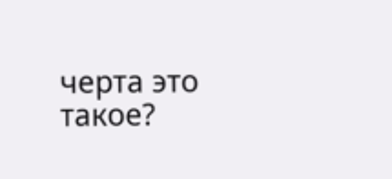черта это такое?